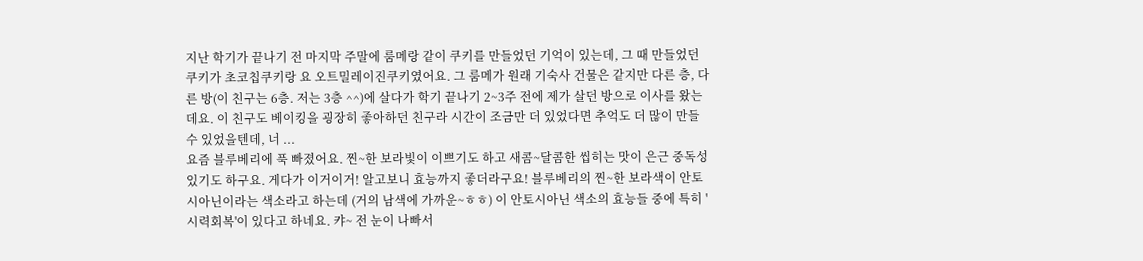지난 학기가 끝나기 전 마지막 주말에 룸메랑 같이 쿠키를 만들었던 기억이 있는데, 그 때 만들었던 쿠키가 초코칩쿠키랑 요 오트밀레이진쿠키였어요. 그 룸메가 원래 기숙사 건물은 같지만 다른 층, 다른 방(이 친구는 6층. 저는 3층 ^^)에 살다가 학기 끝나기 2~3주 전에 제가 살던 방으로 이사를 왔는데요. 이 친구도 베이킹을 굉장히 좋아하던 친구라 시간이 조금만 더 있었다면 추억도 더 많이 만들 수 있었을텐데, 너 ...
요즘 블루베리에 푹 빠졌어요. 찐~한 보라빛이 이쁘기도 하고 새콤~달콤한 씹히는 맛이 은근 중독성 있기도 하구요. 게다가 이거이거! 알고보니 효능까지 좋더라구요! 블루베리의 찐~한 보라색이 안토시아닌이라는 색소라고 하는데 (거의 남색에 가까운~ㅎㅎ) 이 안토시아닌 색소의 효능들 중에 특히 '시력회복'이 있다고 하네요. 캬~ 전 눈이 나빠서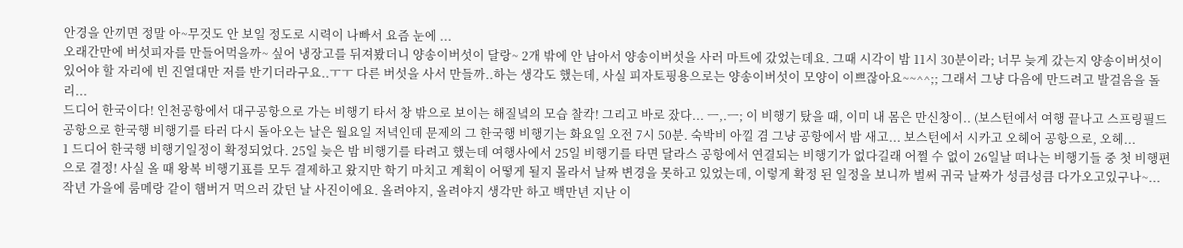안경을 안끼면 정말 아~무것도 안 보일 정도로 시력이 나빠서 요즘 눈에 ...
오래간만에 버섯피자를 만들어먹을까~ 싶어 냉장고를 뒤져봤더니 양송이버섯이 달랑~ 2개 밖에 안 남아서 양송이버섯을 사러 마트에 갔었는데요. 그때 시각이 밤 11시 30분이라; 너무 늦게 갔는지 양송이버섯이 있어야 할 자리에 빈 진열대만 저를 반기더라구요..ㅜㅜ 다른 버섯을 사서 만들까..하는 생각도 했는데, 사실 피자토핑용으로는 양송이버섯이 모양이 이쁘잖아요~~^^;; 그래서 그냥 다음에 만드려고 발걸음을 돌리...
드디어 한국이다! 인천공항에서 대구공항으로 가는 비행기 타서 창 밖으로 보이는 해질녘의 모습 찰칵! 그리고 바로 잤다... ㅡ,.ㅡ; 이 비행기 탔을 때, 이미 내 몸은 만신창이.. (보스턴에서 여행 끝나고 스프링필드 공항으로 한국행 비행기를 타러 다시 돌아오는 날은 월요일 저녁인데 문제의 그 한국행 비행기는 화요일 오전 7시 50분. 숙박비 아낄 겸 그냥 공항에서 밤 새고... 보스턴에서 시카고 오헤어 공항으로, 오헤...
1 드디어 한국행 비행기일정이 확정되었다. 25일 늦은 밤 비행기를 타려고 했는데 여행사에서 25일 비행기를 타면 달라스 공항에서 연결되는 비행기가 없다길래 어쩔 수 없이 26일날 떠나는 비행기들 중 첫 비행편으로 결정! 사실 올 때 왕복 비행기표를 모두 결제하고 왔지만 학기 마치고 계획이 어떻게 될지 몰라서 날짜 변경을 못하고 있었는데, 이렇게 확정 된 일정을 보니까 벌써 귀국 날짜가 성큼성큼 다가오고있구나~...
작년 가을에 룸메랑 같이 햄버거 먹으러 갔던 날 사진이에요. 올려야지, 올려야지 생각만 하고 백만년 지난 이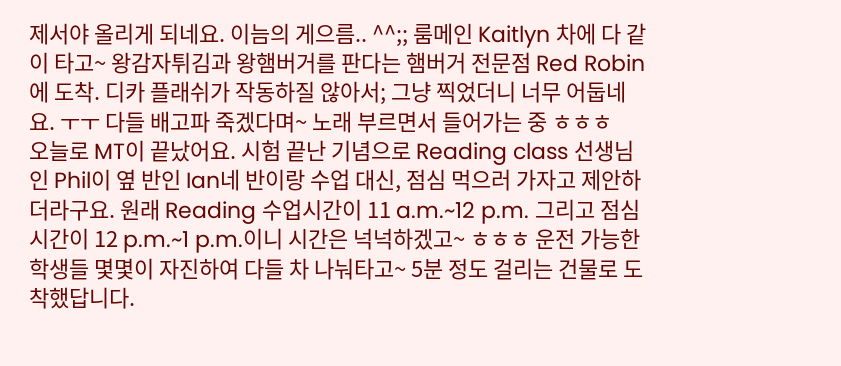제서야 올리게 되네요. 이늠의 게으름.. ^^;; 룸메인 Kaitlyn 차에 다 같이 타고~ 왕감자튀김과 왕햄버거를 판다는 햄버거 전문점 Red Robin에 도착. 디카 플래쉬가 작동하질 않아서; 그냥 찍었더니 너무 어둡네요. ㅜㅜ 다들 배고파 죽겠다며~ 노래 부르면서 들어가는 중 ㅎㅎㅎ
오늘로 MT이 끝났어요. 시험 끝난 기념으로 Reading class 선생님인 Phil이 옆 반인 Ian네 반이랑 수업 대신, 점심 먹으러 가자고 제안하더라구요. 원래 Reading 수업시간이 11 a.m.~12 p.m. 그리고 점심시간이 12 p.m.~1 p.m.이니 시간은 넉넉하겠고~ ㅎㅎㅎ 운전 가능한 학생들 몇몇이 자진하여 다들 차 나눠타고~ 5분 정도 걸리는 건물로 도착했답니다.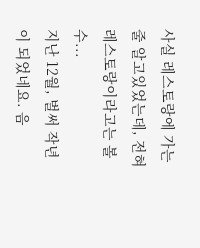사실 레스토랑에 가는 줄 알고있었는데, 전혀 레스토랑이라고는 볼 수...
지난 12월, 벌써 작년이 되었네요. 음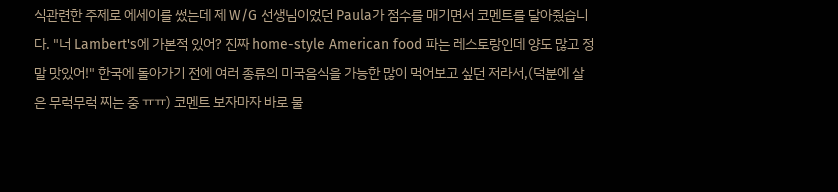식관련한 주제로 에세이를 썼는데 제 W/G 선생님이었던 Paula가 점수를 매기면서 코멘트를 달아줬습니다. "너 Lambert's에 가본적 있어? 진짜 home-style American food 파는 레스토랑인데 양도 많고 정말 맛있어!" 한국에 돌아가기 전에 여러 종류의 미국음식을 가능한 많이 먹어보고 싶던 저라서,(덕분에 살은 무럭무럭 찌는 중 ㅠㅠ) 코멘트 보자마자 바로 물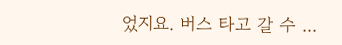었지요. 버스 타고 갈 수 ...